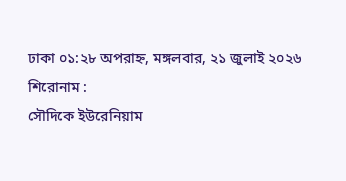ঢাকা ০১:২৮ অপরাহ্ন, মঙ্গলবার, ২১ জুলাই ২০২৬
শিরোনাম :
সৌদিকে ইউরেনিয়াম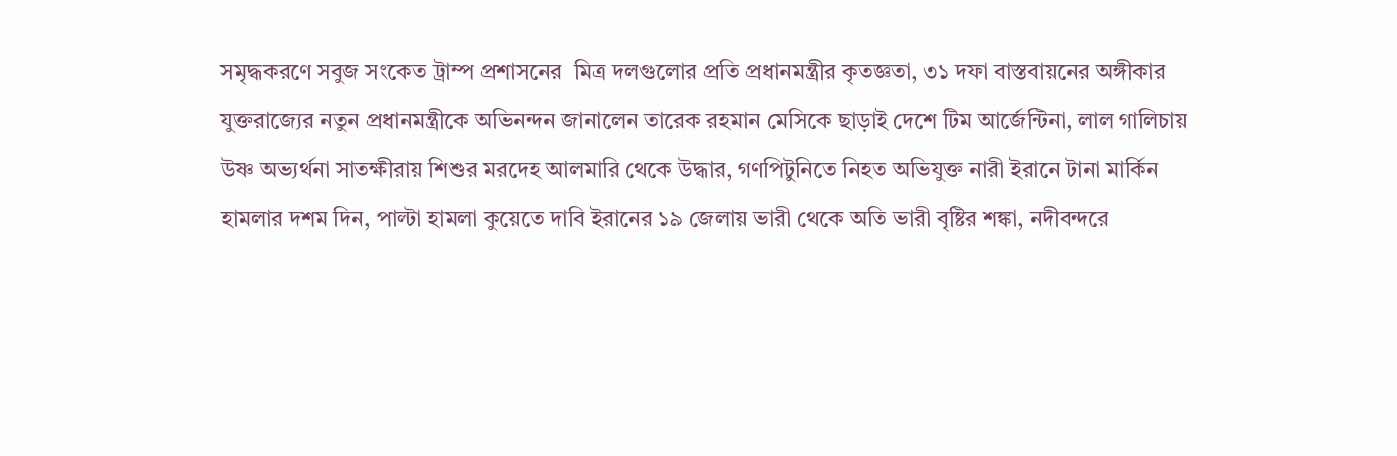সমৃদ্ধকরণে সবুজ সংকেত ট্রাম্প প্রশাসনের  মিত্র দলগুলোর প্রতি প্রধানমন্ত্রীর কৃতজ্ঞতা, ৩১ দফা বাস্তবায়নের অঙ্গীকার যুক্তরাজ্যের নতুন প্রধানমন্ত্রীকে অভিনন্দন জানালেন তারেক রহমান মেসিকে ছাড়াই দেশে টিম আর্জেন্টিনা, লাল গালিচায় উষ্ণ অভ্যর্থনা সাতক্ষীরায় শিশুর মরদেহ আলমারি থেকে উদ্ধার, গণপিটুনিতে নিহত অভিযুক্ত নারী ইরানে টানা মার্কিন হামলার দশম দিন, পাল্টা হামলা কুয়েতে দাবি ইরানের ১৯ জেলায় ভারী থেকে অতি ভারী বৃষ্টির শঙ্কা, নদীবন্দরে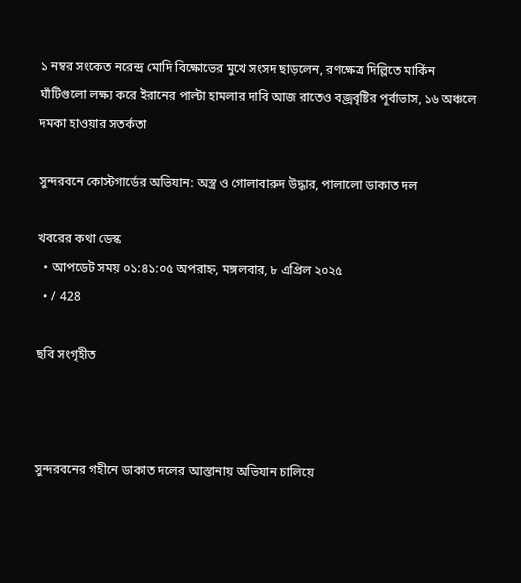১ নম্বর সংকেত নরেন্দ্র মোদি বিক্ষোভের মুখে সংসদ ছাড়লেন, রণক্ষেত্র দিল্লিতে মার্কিন ঘাঁটিগুলো লক্ষ্য করে ইরানের পাল্টা হামলার দাবি আজ রাতেও বজ্রবৃষ্টির পূর্বাভাস, ১৬ অঞ্চলে দমকা হাওয়ার সতর্কতা

সুন্দরবনে কোস্টগার্ডের অভিযান: অস্ত্র ও গোলাবারুদ উদ্ধার, পালালো ডাকাত দল

খবরের কথা ডেস্ক
  • আপডেট সময় ০১:৪১:০৫ অপরাহ্ন, মঙ্গলবার, ৮ এপ্রিল ২০২৫
  • / 428

ছবি সংগৃহীত



সুন্দরবনের গহীনে ডাকাত দলের আস্তানায় অভিযান চালিয়ে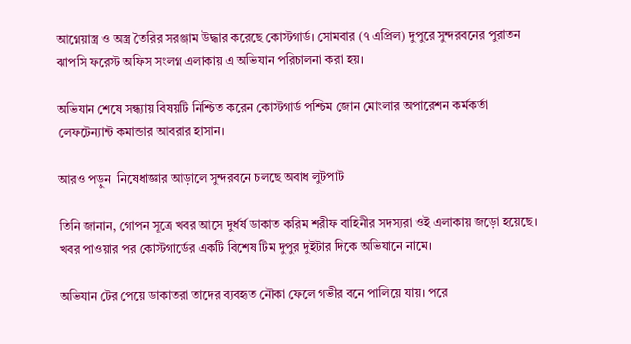আগ্নেয়াস্ত্র ও অস্ত্র তৈরির সরঞ্জাম উদ্ধার করেছে কোস্টগার্ড। সোমবার (৭ এপ্রিল) দুপুরে সুন্দরবনের পুরাতন ঝাপসি ফরেস্ট অফিস সংলগ্ন এলাকায় এ অভিযান পরিচালনা করা হয়।

অভিযান শেষে সন্ধ্যায় বিষয়টি নিশ্চিত করেন কোস্টগার্ড পশ্চিম জোন মোংলার অপারেশন কর্মকর্তা লেফটেন্যান্ট কমান্ডার আবরার হাসান।

আরও পড়ুন  নিষেধাজ্ঞার আড়ালে সুন্দরবনে চলছে অবাধ লুটপাট

তিনি জানান, গোপন সূত্রে খবর আসে দুর্ধর্ষ ডাকাত করিম শরীফ বাহিনীর সদস্যরা ওই এলাকায় জড়ো হয়েছে। খবর পাওয়ার পর কোস্টগার্ডের একটি বিশেষ টিম দুপুর দুইটার দিকে অভিযানে নামে।

অভিযান টের পেয়ে ডাকাতরা তাদের ব্যবহৃত নৌকা ফেলে গভীর বনে পালিয়ে যায়। পরে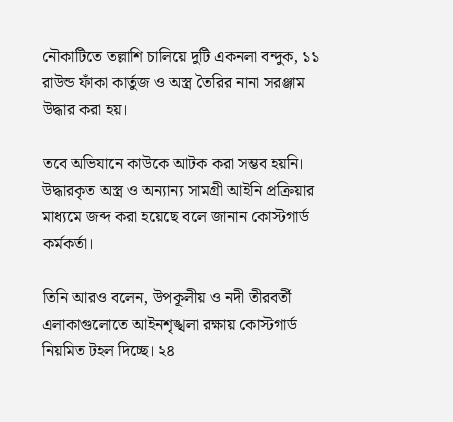নৌকাটিতে তল্লাশি চালিয়ে দুটি একনলা বন্দুক, ১১ রাউন্ড ফাঁকা কার্তুজ ও অস্ত্র তৈরির নানা সরঞ্জাম উদ্ধার করা হয়।

তবে অভিযানে কাউকে আটক করা সম্ভব হয়নি। উদ্ধারকৃত অস্ত্র ও অন্যান্য সামগ্রী আইনি প্রক্রিয়ার মাধ্যমে জব্দ করা হয়েছে বলে জানান কোস্টগার্ড কর্মকর্তা।

তিনি আরও বলেন, উপকূলীয় ও নদী তীরবর্তী এলাকাগুলোতে আইনশৃঙ্খলা রক্ষায় কোস্টগার্ড নিয়মিত টহল দিচ্ছে। ২৪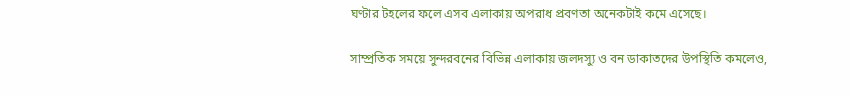ঘণ্টার টহলের ফলে এসব এলাকায় অপরাধ প্রবণতা অনেকটাই কমে এসেছে।

সাম্প্রতিক সময়ে সুন্দরবনের বিভিন্ন এলাকায় জলদস্যু ও বন ডাকাতদের উপস্থিতি কমলেও,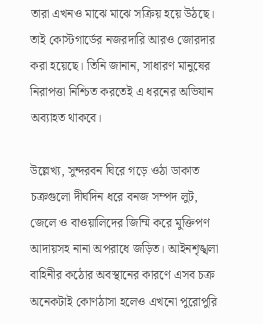তারা এখনও মাঝে মাঝে সক্রিয় হয়ে উঠছে। তাই কোস্টগার্ডের নজরদারি আরও জোরদার করা হয়েছে। তিনি জানান, সাধারণ মানুষের নিরাপত্তা নিশ্চিত করতেই এ ধরনের অভিযান অব্যাহত থাকবে।

উল্লেখ্য, সুন্দরবন ঘিরে গড়ে ওঠা ডাকাত চক্রগুলো দীর্ঘদিন ধরে বনজ সম্পদ লুট, জেলে ও বাওয়ালিদের জিম্মি করে মুক্তিপণ আদায়সহ নানা অপরাধে জড়িত। আইনশৃঙ্খলা বাহিনীর কঠোর অবস্থানের কারণে এসব চক্র অনেকটাই কোণঠাসা হলেও এখনো পুরোপুরি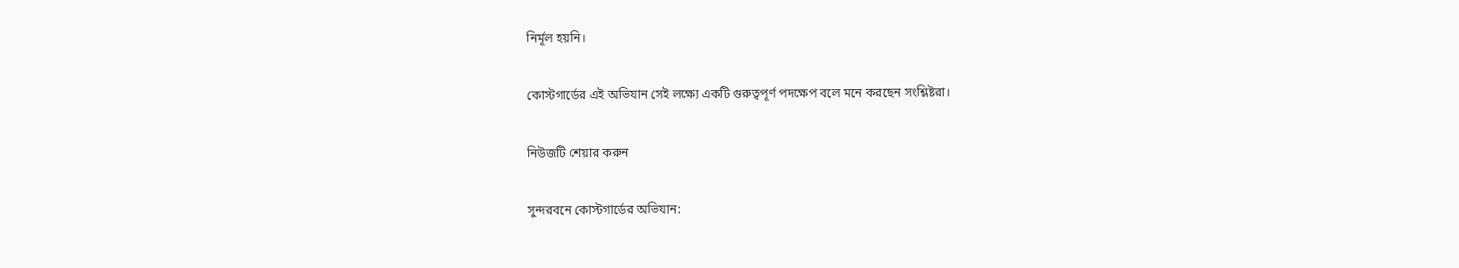নির্মূল হয়নি।

কোস্টগার্ডের এই অভিযান সেই লক্ষ্যে একটি গুরুত্বপূর্ণ পদক্ষেপ বলে মনে করছেন সংশ্লিষ্টরা।

নিউজটি শেয়ার করুন

সুন্দরবনে কোস্টগার্ডের অভিযান: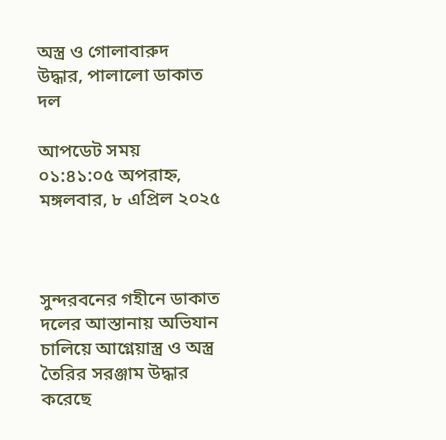অস্ত্র ও গোলাবারুদ উদ্ধার, পালালো ডাকাত দল

আপডেট সময় ০১:৪১:০৫ অপরাহ্ন, মঙ্গলবার, ৮ এপ্রিল ২০২৫



সুন্দরবনের গহীনে ডাকাত দলের আস্তানায় অভিযান চালিয়ে আগ্নেয়াস্ত্র ও অস্ত্র তৈরির সরঞ্জাম উদ্ধার করেছে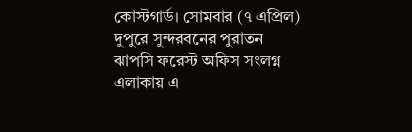কোস্টগার্ড। সোমবার (৭ এপ্রিল) দুপুরে সুন্দরবনের পুরাতন ঝাপসি ফরেস্ট অফিস সংলগ্ন এলাকায় এ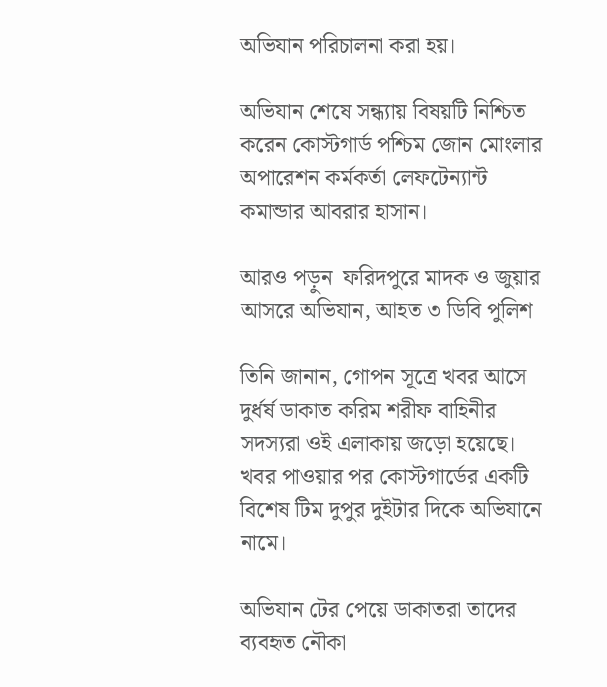অভিযান পরিচালনা করা হয়।

অভিযান শেষে সন্ধ্যায় বিষয়টি নিশ্চিত করেন কোস্টগার্ড পশ্চিম জোন মোংলার অপারেশন কর্মকর্তা লেফটেন্যান্ট কমান্ডার আবরার হাসান।

আরও পড়ুন  ফরিদপুরে মাদক ও জুয়ার আসরে অভিযান, আহত ৩ ডিবি পুলিশ

তিনি জানান, গোপন সূত্রে খবর আসে দুর্ধর্ষ ডাকাত করিম শরীফ বাহিনীর সদস্যরা ওই এলাকায় জড়ো হয়েছে। খবর পাওয়ার পর কোস্টগার্ডের একটি বিশেষ টিম দুপুর দুইটার দিকে অভিযানে নামে।

অভিযান টের পেয়ে ডাকাতরা তাদের ব্যবহৃত নৌকা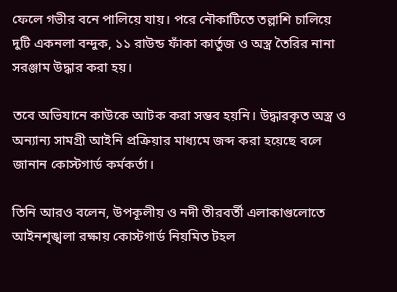ফেলে গভীর বনে পালিয়ে যায়। পরে নৌকাটিতে তল্লাশি চালিয়ে দুটি একনলা বন্দুক, ১১ রাউন্ড ফাঁকা কার্তুজ ও অস্ত্র তৈরির নানা সরঞ্জাম উদ্ধার করা হয়।

তবে অভিযানে কাউকে আটক করা সম্ভব হয়নি। উদ্ধারকৃত অস্ত্র ও অন্যান্য সামগ্রী আইনি প্রক্রিয়ার মাধ্যমে জব্দ করা হয়েছে বলে জানান কোস্টগার্ড কর্মকর্তা।

তিনি আরও বলেন, উপকূলীয় ও নদী তীরবর্তী এলাকাগুলোতে আইনশৃঙ্খলা রক্ষায় কোস্টগার্ড নিয়মিত টহল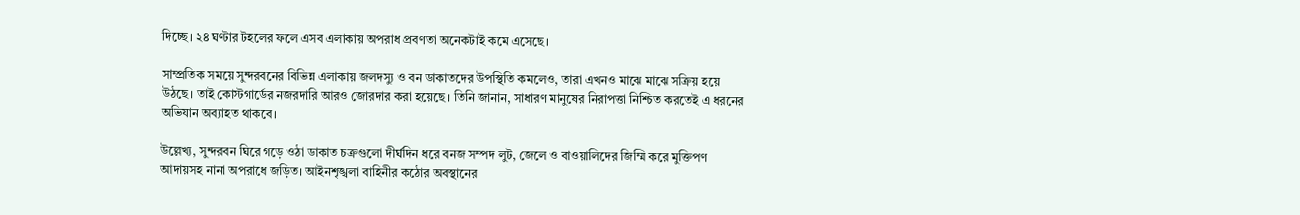দিচ্ছে। ২৪ ঘণ্টার টহলের ফলে এসব এলাকায় অপরাধ প্রবণতা অনেকটাই কমে এসেছে।

সাম্প্রতিক সময়ে সুন্দরবনের বিভিন্ন এলাকায় জলদস্যু ও বন ডাকাতদের উপস্থিতি কমলেও, তারা এখনও মাঝে মাঝে সক্রিয় হয়ে উঠছে। তাই কোস্টগার্ডের নজরদারি আরও জোরদার করা হয়েছে। তিনি জানান, সাধারণ মানুষের নিরাপত্তা নিশ্চিত করতেই এ ধরনের অভিযান অব্যাহত থাকবে।

উল্লেখ্য, সুন্দরবন ঘিরে গড়ে ওঠা ডাকাত চক্রগুলো দীর্ঘদিন ধরে বনজ সম্পদ লুট, জেলে ও বাওয়ালিদের জিম্মি করে মুক্তিপণ আদায়সহ নানা অপরাধে জড়িত। আইনশৃঙ্খলা বাহিনীর কঠোর অবস্থানের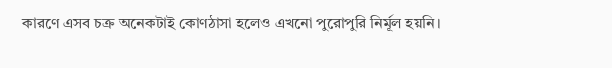কারণে এসব চক্র অনেকটাই কোণঠাসা হলেও এখনো পুরোপুরি নির্মূল হয়নি।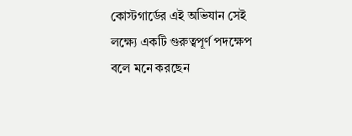কোস্টগার্ডের এই অভিযান সেই লক্ষ্যে একটি গুরুত্বপূর্ণ পদক্ষেপ বলে মনে করছেন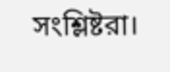সংশ্লিষ্টরা।